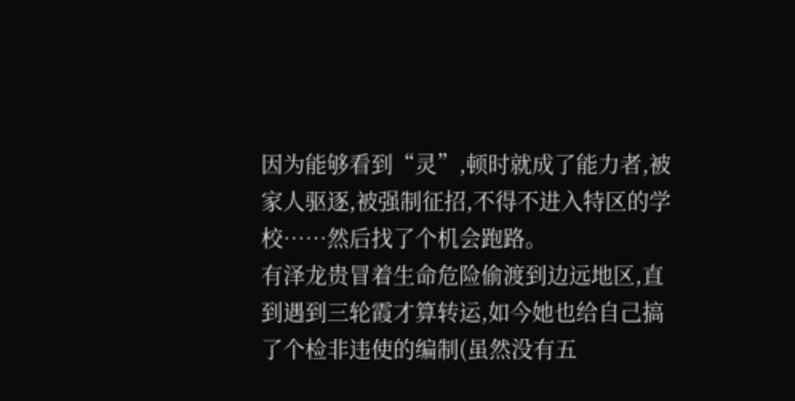因为能够看到“灵”,顿时就成了能力者,被家人驱逐,被强制征招,不得不进入特区的学校……然后找了个机会跑路。
有泽龙贵冒着生命危险偷渡到边远地区,直到遇到三轮霞才算转运,如今她也给自己搞了个检非违使的编制(虽然没有五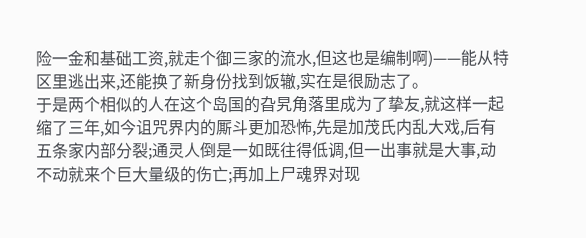险一金和基础工资,就走个御三家的流水,但这也是编制啊)——能从特区里逃出来,还能换了新身份找到饭辙,实在是很励志了。
于是两个相似的人在这个岛国的旮旯角落里成为了挚友,就这样一起缩了三年,如今诅咒界内的厮斗更加恐怖,先是加茂氏内乱大戏,后有五条家内部分裂;通灵人倒是一如既往得低调,但一出事就是大事,动不动就来个巨大量级的伤亡;再加上尸魂界对现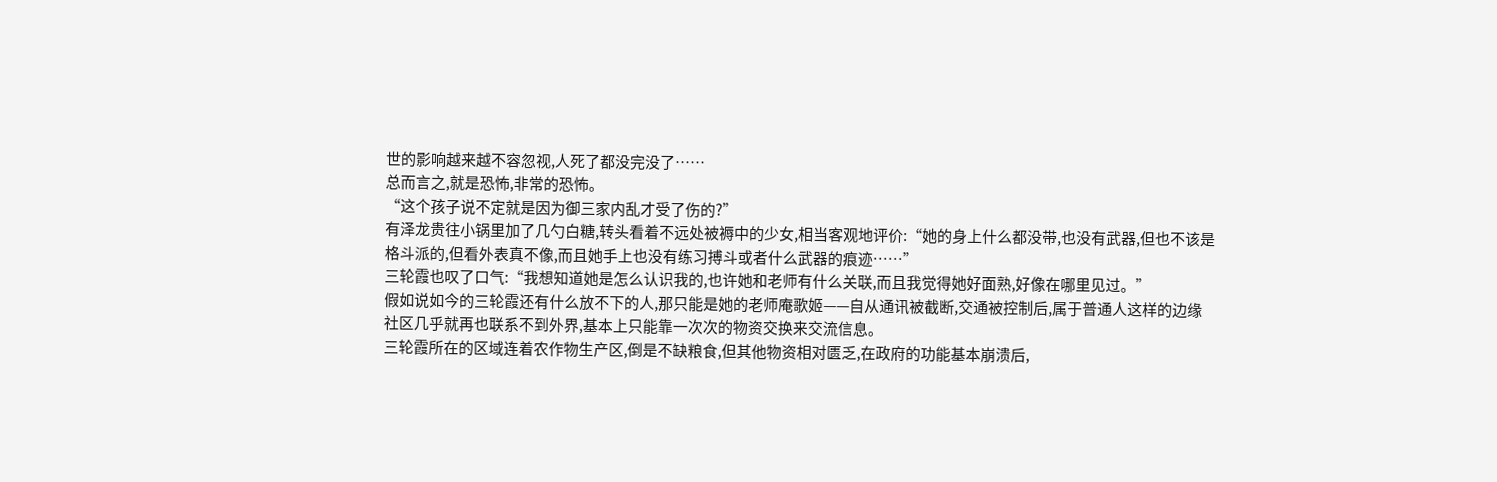世的影响越来越不容忽视,人死了都没完没了……
总而言之,就是恐怖,非常的恐怖。
“这个孩子说不定就是因为御三家内乱才受了伤的?”
有泽龙贵往小锅里加了几勺白糖,转头看着不远处被褥中的少女,相当客观地评价:“她的身上什么都没带,也没有武器,但也不该是格斗派的,但看外表真不像,而且她手上也没有练习搏斗或者什么武器的痕迹……”
三轮霞也叹了口气:“我想知道她是怎么认识我的,也许她和老师有什么关联,而且我觉得她好面熟,好像在哪里见过。”
假如说如今的三轮霞还有什么放不下的人,那只能是她的老师庵歌姬——自从通讯被截断,交通被控制后,属于普通人这样的边缘社区几乎就再也联系不到外界,基本上只能靠一次次的物资交换来交流信息。
三轮霞所在的区域连着农作物生产区,倒是不缺粮食,但其他物资相对匮乏,在政府的功能基本崩溃后,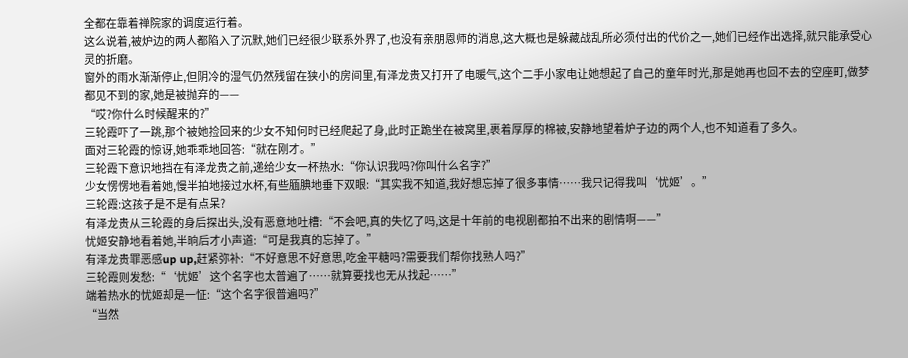全都在靠着禅院家的调度运行着。
这么说着,被炉边的两人都陷入了沉默,她们已经很少联系外界了,也没有亲朋恩师的消息,这大概也是躲藏战乱所必须付出的代价之一,她们已经作出选择,就只能承受心灵的折磨。
窗外的雨水渐渐停止,但阴冷的湿气仍然残留在狭小的房间里,有泽龙贵又打开了电暖气,这个二手小家电让她想起了自己的童年时光,那是她再也回不去的空座町,做梦都见不到的家,她是被抛弃的——
“哎?你什么时候醒来的?”
三轮霞吓了一跳,那个被她捡回来的少女不知何时已经爬起了身,此时正跪坐在被窝里,裹着厚厚的棉被,安静地望着炉子边的两个人,也不知道看了多久。
面对三轮霞的惊讶,她乖乖地回答:“就在刚才。”
三轮霞下意识地挡在有泽龙贵之前,递给少女一杯热水:“你认识我吗?你叫什么名字?”
少女愣愣地看着她,慢半拍地接过水杯,有些腼腆地垂下双眼:“其实我不知道,我好想忘掉了很多事情……我只记得我叫‘忧姬’。”
三轮霞:这孩子是不是有点呆?
有泽龙贵从三轮霞的身后探出头,没有恶意地吐槽:“不会吧,真的失忆了吗,这是十年前的电视剧都拍不出来的剧情啊——”
忧姬安静地看着她,半晌后才小声道:“可是我真的忘掉了。”
有泽龙贵罪恶感up up,赶紧弥补:“不好意思不好意思,吃金平糖吗?需要我们帮你找熟人吗?”
三轮霞则发愁:“‘忧姬’这个名字也太普遍了……就算要找也无从找起……”
端着热水的忧姬却是一怔:“这个名字很普遍吗?”
“当然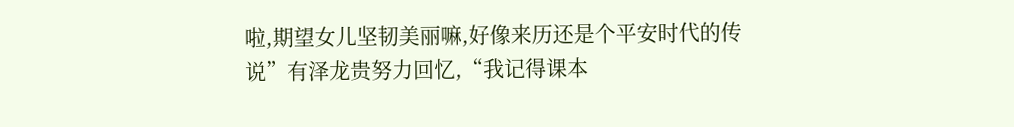啦,期望女儿坚韧美丽嘛,好像来历还是个平安时代的传说”有泽龙贵努力回忆,“我记得课本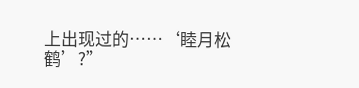上出现过的……‘睦月松鹤’?”